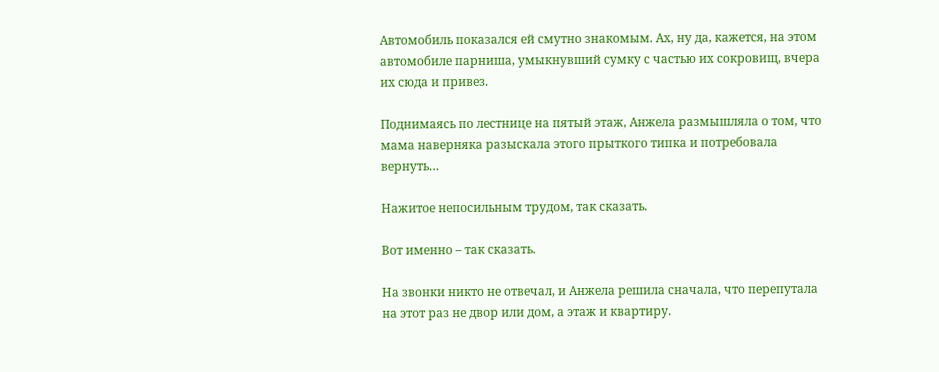Автомобиль показался ей смутно знакомым. Ах, ну да, кажется, на этом автомобиле парниша, умыкнувший сумку с частью их сокровищ, вчера их сюда и привез.

Поднимаясь по лестнице на пятый этаж, Анжела размышляла о том, что мама наверняка разыскала этого прыткого типка и потребовала вернуть…

Нажитое непосильным трудом, так сказать.

Вот именно – так сказать.

На звонки никто не отвечал, и Анжела решила сначала, что перепутала на этот раз не двор или дом, а этаж и квартиру.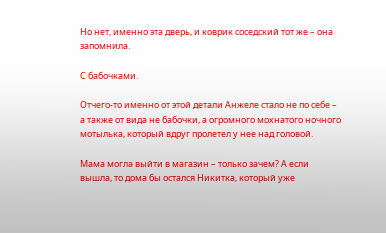Но нет, именно эта дверь, и коврик соседский тот же – она запомнила.

С бабочками.

Отчего-то именно от этой детали Анжеле стало не по себе – а также от вида не бабочки, а огромного мохнатого ночного мотылька, который вдруг пролетел у нее над головой.

Мама могла выйти в магазин – только зачем? А если вышла, то дома бы остался Никитка, который уже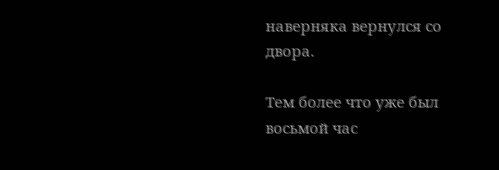наверняка вернулся со двора.

Тем более что уже был восьмой час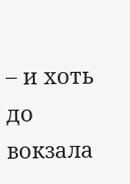– и хоть до вокзала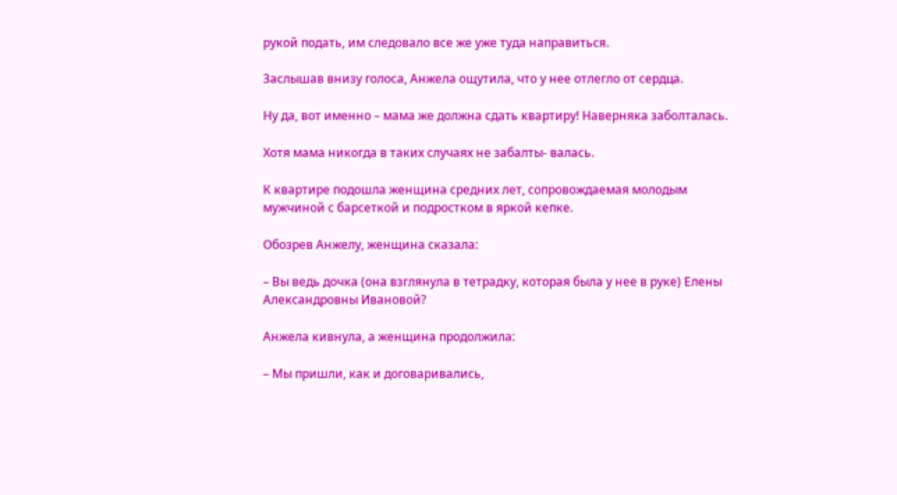рукой подать, им следовало все же уже туда направиться.

Заслышав внизу голоса, Анжела ощутила, что у нее отлегло от сердца.

Ну да, вот именно – мама же должна сдать квартиру! Наверняка заболталась.

Хотя мама никогда в таких случаях не забалты- валась.

К квартире подошла женщина средних лет, сопровождаемая молодым мужчиной с барсеткой и подростком в яркой кепке.

Обозрев Анжелу, женщина сказала:

– Вы ведь дочка (она взглянула в тетрадку, которая была у нее в руке) Елены Александровны Ивановой?

Анжела кивнула, а женщина продолжила:

– Мы пришли, как и договаривались,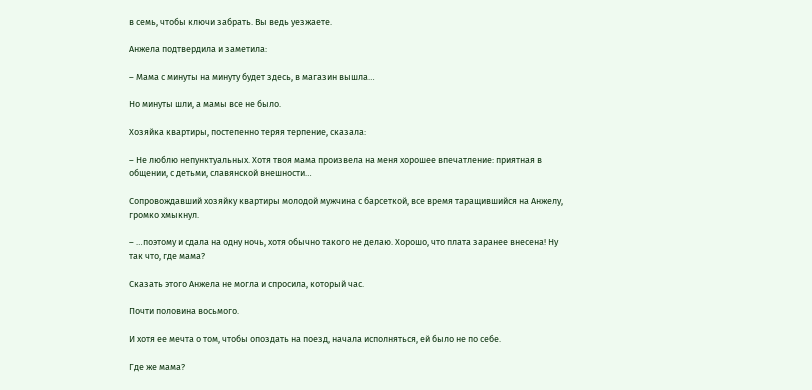в семь, чтобы ключи забрать. Вы ведь уезжаете.

Анжела подтвердила и заметила:

– Мама с минуты на минуту будет здесь, в магазин вышла…

Но минуты шли, а мамы все не было.

Хозяйка квартиры, постепенно теряя терпение, сказала:

– Не люблю непунктуальных. Хотя твоя мама произвела на меня хорошее впечатление: приятная в общении, с детьми, славянской внешности…

Сопровождавший хозяйку квартиры молодой мужчина с барсеткой, все время таращившийся на Анжелу, громко хмыкнул.

– …поэтому и сдала на одну ночь, хотя обычно такого не делаю. Хорошо, что плата заранее внесена! Ну так что, где мама?

Сказать этого Анжела не могла и спросила, который час.

Почти половина восьмого.

И хотя ее мечта о том, чтобы опоздать на поезд, начала исполняться, ей было не по себе.

Где же мама?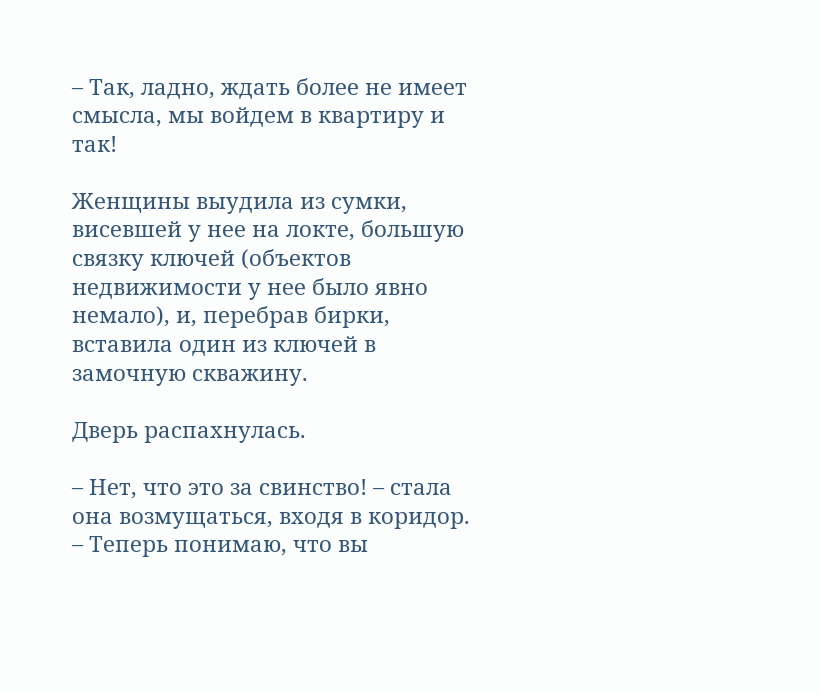– Так, ладно, ждать более не имеет смысла, мы войдем в квартиру и так!

Женщины выудила из сумки, висевшей у нее на локте, большую связку ключей (объектов недвижимости у нее было явно немало), и, перебрав бирки, вставила один из ключей в замочную скважину.

Дверь распахнулась.

– Нет, что это за свинство! – стала она возмущаться, входя в коридор. – Теперь понимаю, что вы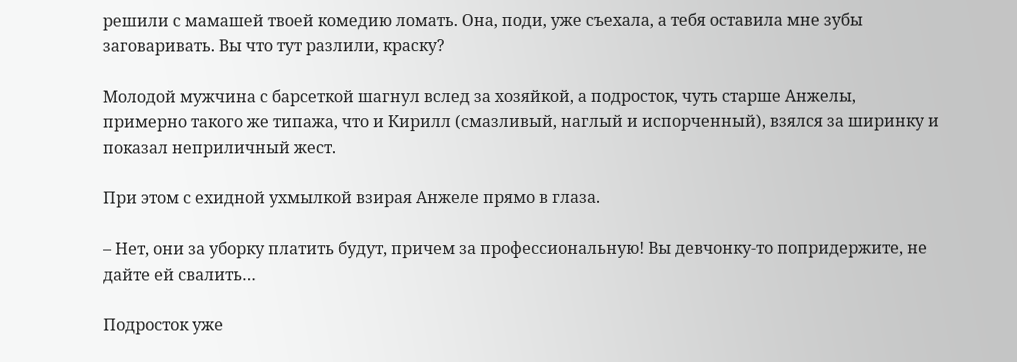решили с мамашей твоей комедию ломать. Она, поди, уже съехала, а тебя оставила мне зубы заговаривать. Вы что тут разлили, краску?

Молодой мужчина с барсеткой шагнул вслед за хозяйкой, а подросток, чуть старше Анжелы, примерно такого же типажа, что и Кирилл (смазливый, наглый и испорченный), взялся за ширинку и показал неприличный жест.

При этом с ехидной ухмылкой взирая Анжеле прямо в глаза.

– Нет, они за уборку платить будут, причем за профессиональную! Вы девчонку-то попридержите, не дайте ей свалить…

Подросток уже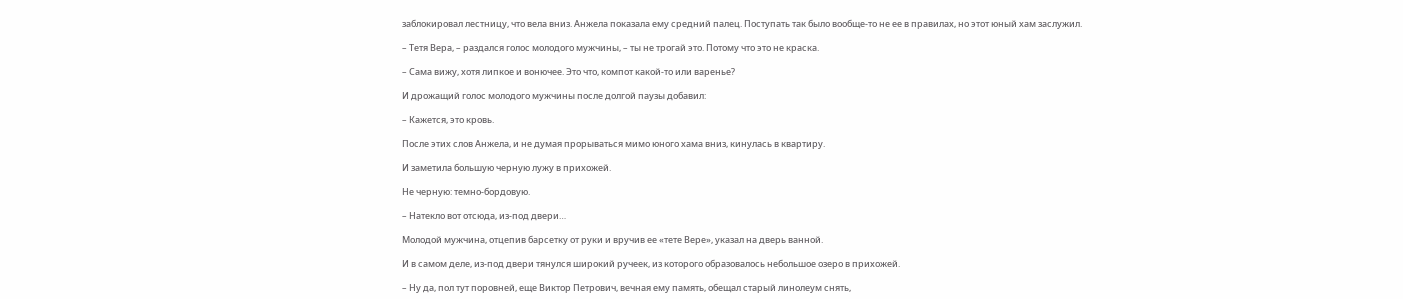заблокировал лестницу, что вела вниз. Анжела показала ему средний палец. Поступать так было вообще-то не ее в правилах, но этот юный хам заслужил.

– Тетя Вера, – раздался голос молодого мужчины, – ты не трогай это. Потому что это не краска.

– Сама вижу, хотя липкое и вонючее. Это что, компот какой-то или варенье?

И дрожащий голос молодого мужчины после долгой паузы добавил:

– Кажется, это кровь.

После этих слов Анжела, и не думая прорываться мимо юного хама вниз, кинулась в квартиру.

И заметила большую черную лужу в прихожей.

Не черную: темно-бордовую.

– Натекло вот отсюда, из-под двери…

Молодой мужчина, отцепив барсетку от руки и вручив ее «тете Вере», указал на дверь ванной.

И в самом деле, из-под двери тянулся широкий ручеек, из которого образовалось небольшое озеро в прихожей.

– Ну да, пол тут поровней, еще Виктор Петрович, вечная ему память, обещал старый линолеум снять,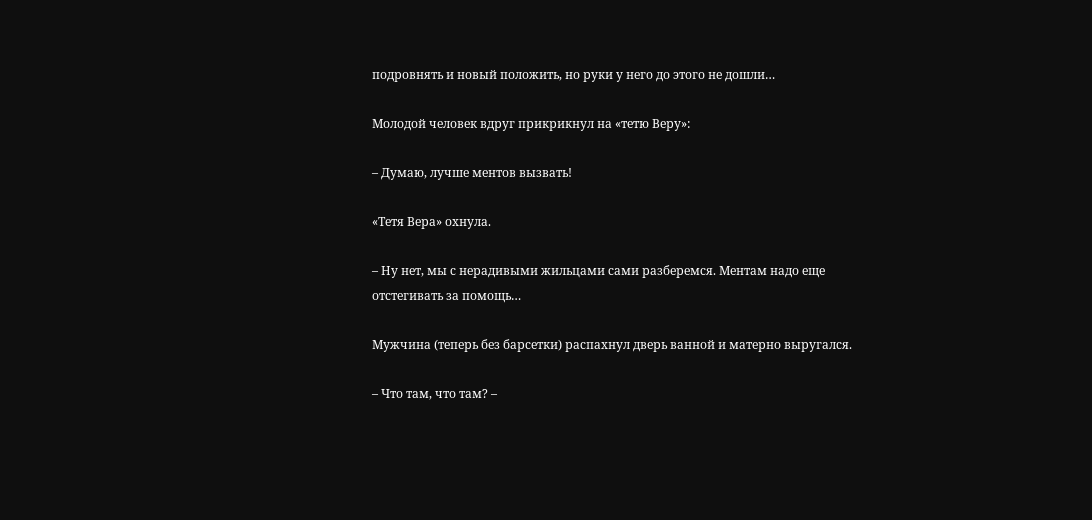подровнять и новый положить, но руки у него до этого не дошли…

Молодой человек вдруг прикрикнул на «тетю Веру»:

– Думаю, лучше ментов вызвать!

«Тетя Вера» охнула.

– Ну нет, мы с нерадивыми жильцами сами разберемся. Ментам надо еще отстегивать за помощь…

Мужчина (теперь без барсетки) распахнул дверь ванной и матерно выругался.

– Что там, что там? –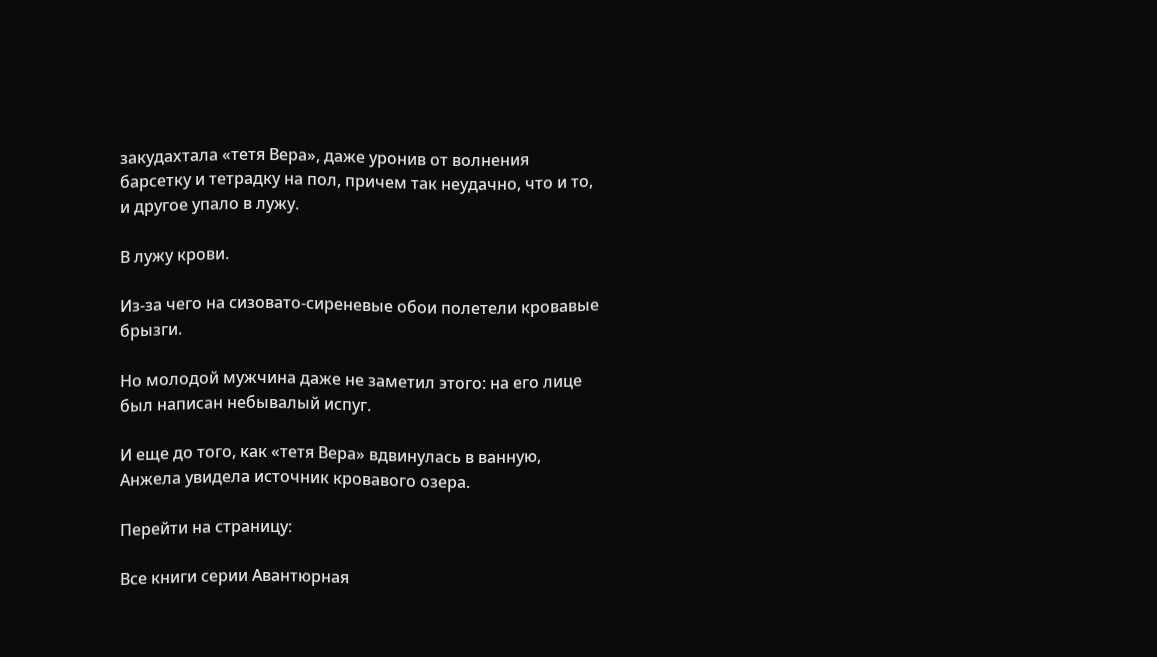закудахтала «тетя Вера», даже уронив от волнения барсетку и тетрадку на пол, причем так неудачно, что и то, и другое упало в лужу.

В лужу крови.

Из-за чего на сизовато-сиреневые обои полетели кровавые брызги.

Но молодой мужчина даже не заметил этого: на его лице был написан небывалый испуг.

И еще до того, как «тетя Вера» вдвинулась в ванную, Анжела увидела источник кровавого озера.

Перейти на страницу:

Все книги серии Авантюрная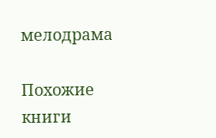мелодрама

Похожие книги